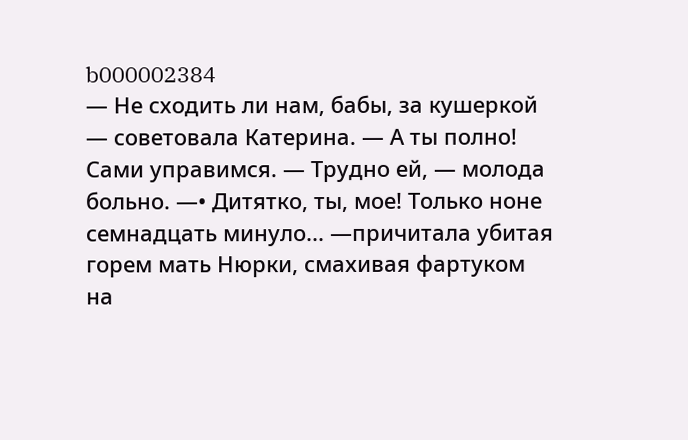b000002384
— Не сходить ли нам, бабы, за кушеркой — советовала Катерина. — А ты полно! Сами управимся. — Трудно ей, — молода больно. —• Дитятко, ты, мое! Только ноне семнадцать минуло... —причитала убитая горем мать Нюрки, смахивая фартуком на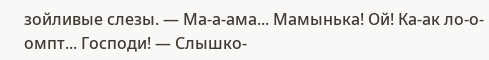зойливые слезы. — Ма-а-ама... Мамынька! Ой! Ка-ак ло-о-омпт... Господи! — Слышко-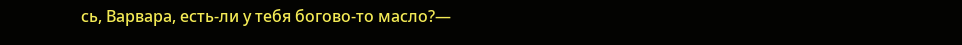сь, Варвара, есть-ли у тебя богово-то масло?—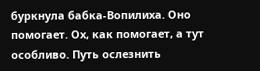буркнула бабка-Вопилиха. Оно помогает. Ох, как помогает, а тут особливо. Путь ослезнить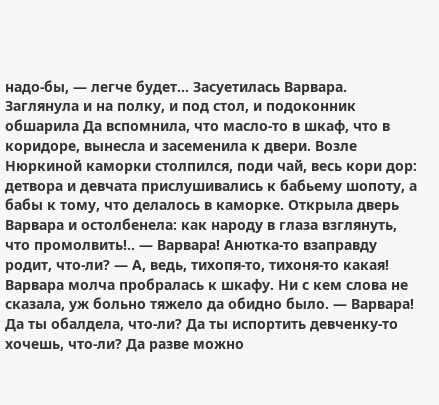надо-бы, — легче будет... Засуетилась Варвара. Заглянула и на полку, и под стол, и подоконник обшарила Да вспомнила, что масло-то в шкаф, что в коридоре, вынесла и засеменила к двери. Возле Нюркиной каморки столпился, поди чай, весь кори дор: детвора и девчата прислушивались к бабьему шопоту, а бабы к тому, что делалось в каморке. Открыла дверь Варвара и остолбенела: как народу в глаза взглянуть, что промолвить!.. — Варвара! Анютка-то взаправду родит, что-ли? — А, ведь, тихопя-то, тихоня-то какая! Варвара молча пробралась к шкафу. Ни с кем слова не сказала, уж больно тяжело да обидно было. — Варвара! Да ты обалдела, что-ли? Да ты испортить девченку-то хочешь, что-ли? Да разве можно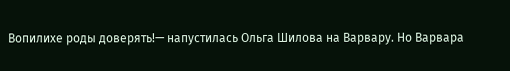Вопилихе роды доверять!— напустилась Ольга Шилова на Варвару. Но Варвара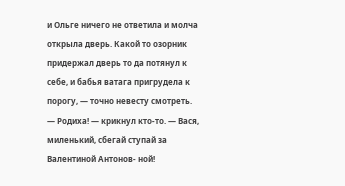и Ольге ничего не ответила и молча открыла дверь. Какой то озорник придержал дверь то да потянул к себе, и бабья ватага пригрудела к порогу, — точно невесту смотреть. — Родиха! — крикнул кто-то. — Вася, миленький, сбегай ступай за Валентиной Антонов- ной!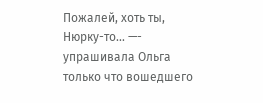Пожалей, хоть ты, Нюрку-то... —- упрашивала Ольга только что вошедшего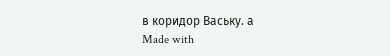в коридор Ваську. а
Made with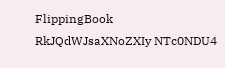FlippingBook
RkJQdWJsaXNoZXIy NTc0NDU4